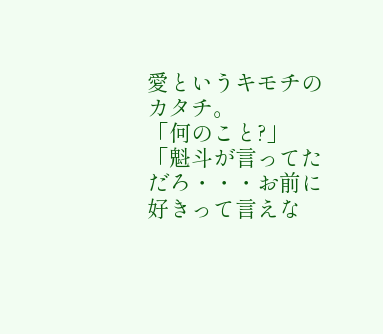愛というキモチのカタチ。
「何のこと?」
「魁斗が言ってただろ・・・お前に好きって言えな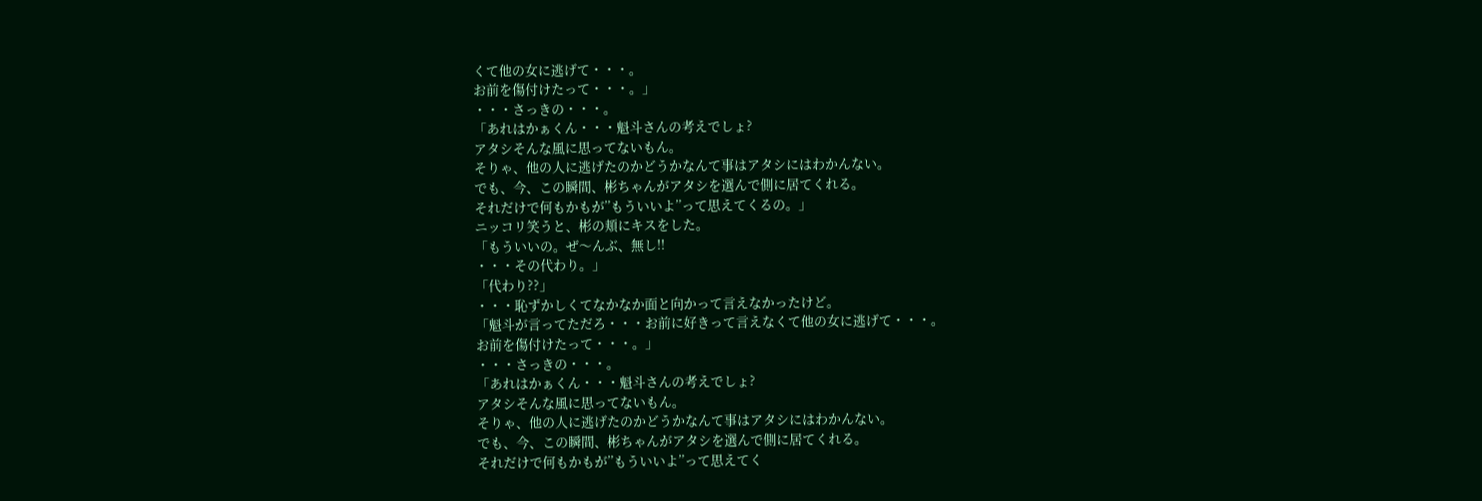くて他の女に逃げて・・・。
お前を傷付けたって・・・。」
・・・さっきの・・・。
「あれはかぁくん・・・魁斗さんの考えでしょ?
アタシそんな風に思ってないもん。
そりゃ、他の人に逃げたのかどうかなんて事はアタシにはわかんない。
でも、今、この瞬間、彬ちゃんがアタシを選んで側に居てくれる。
それだけで何もかもが’’もういいよ’’って思えてくるの。」
ニッコリ笑うと、彬の頬にキスをした。
「もういいの。ぜ〜んぶ、無し!!
・・・その代わり。」
「代わり??」
・・・恥ずかしくてなかなか面と向かって言えなかったけど。
「魁斗が言ってただろ・・・お前に好きって言えなくて他の女に逃げて・・・。
お前を傷付けたって・・・。」
・・・さっきの・・・。
「あれはかぁくん・・・魁斗さんの考えでしょ?
アタシそんな風に思ってないもん。
そりゃ、他の人に逃げたのかどうかなんて事はアタシにはわかんない。
でも、今、この瞬間、彬ちゃんがアタシを選んで側に居てくれる。
それだけで何もかもが’’もういいよ’’って思えてく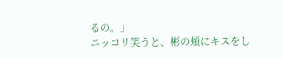るの。」
ニッコリ笑うと、彬の頬にキスをし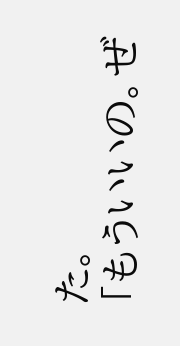た。
「もういいの。ぜ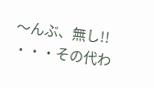〜んぶ、無し!!
・・・その代わ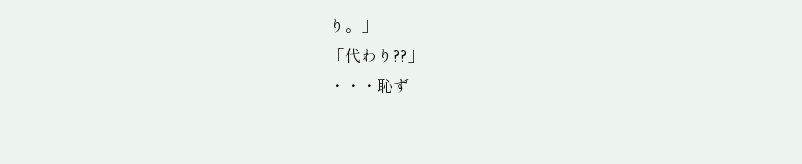り。」
「代わり??」
・・・恥ず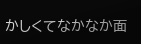かしくてなかなか面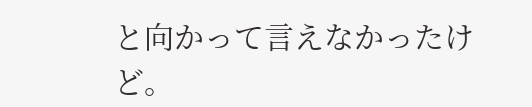と向かって言えなかったけど。